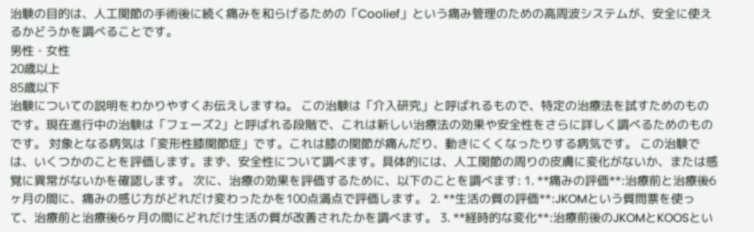治験の目的は、人工関節の手術後に続く痛みを和らげるための「Coolief」という痛み管理のための高周波システムが、安全に使えるかどうかを調べることです。
男性・女性
20歳以上
85歳以下
治験についての説明をわかりやすくお伝えしますね。 この治験は「介入研究」と呼ばれるもので、特定の治療法を試すためのものです。現在進行中の治験は「フェーズ2」と呼ばれる段階で、これは新しい治療法の効果や安全性をさらに詳しく調べるためのものです。 対象となる病気は「変形性膝関節症」です。これは膝の関節が痛んだり、動きにくくなったりする病気です。 この治験では、いくつかのことを評価します。まず、安全性について調べます。具体的には、人工関節の周りの皮膚に変化がないか、または感覚に異常がないかを確認します。 次に、治療の効果を評価するために、以下のことを調べます: 1. **痛みの評価**:治療前と治療後6ヶ月の間に、痛みの感じ方がどれだけ変わったかを100点満点で評価します。 2. **生活の質の評価**:JKOMという質問票を使って、治療前と治療後6ヶ月の間にどれだけ生活の質が改善されたかを調べます。 3. **経時的な変化**:治療前後のJKOMとKOOSとい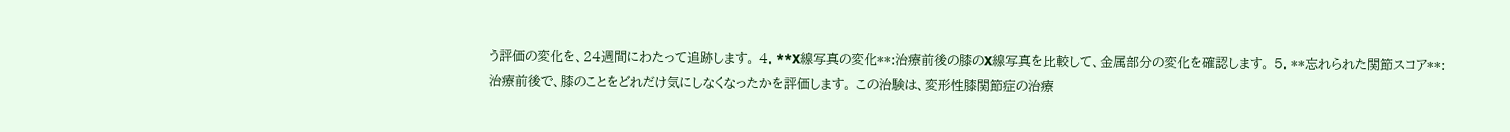う評価の変化を、24週間にわたって追跡します。 4. **X線写真の変化**:治療前後の膝のX線写真を比較して、金属部分の変化を確認します。 5. **忘れられた関節スコア**:治療前後で、膝のことをどれだけ気にしなくなったかを評価します。 この治験は、変形性膝関節症の治療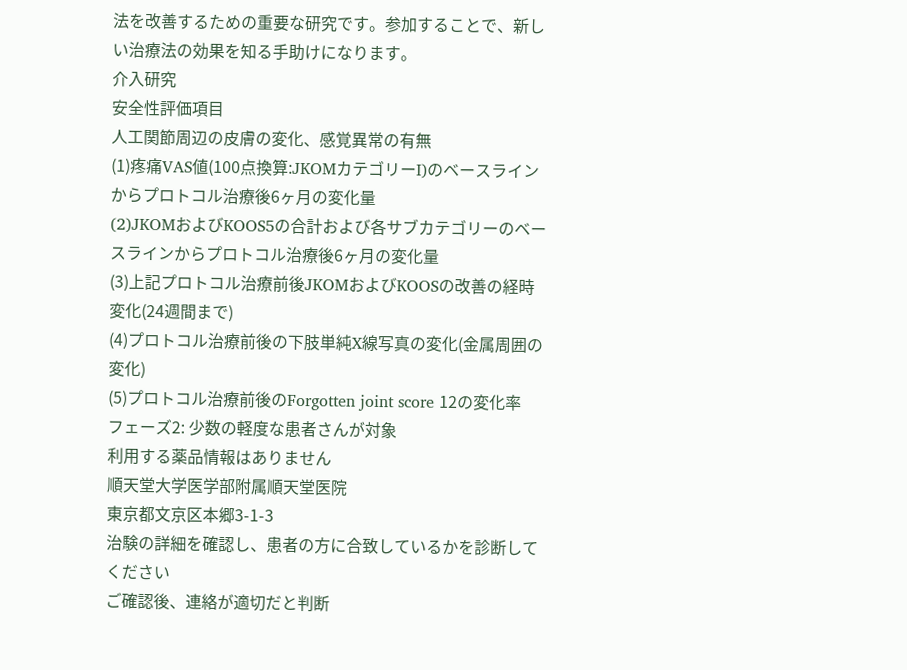法を改善するための重要な研究です。参加することで、新しい治療法の効果を知る手助けになります。
介入研究
安全性評価項目
人工関節周辺の皮膚の変化、感覚異常の有無
(1)疼痛VAS値(100点換算:JKOMカテゴリーI)のベースラインからプロトコル治療後6ヶ月の変化量
(2)JKOMおよびKOOS5の合計および各サブカテゴリーのベースラインからプロトコル治療後6ヶ月の変化量
(3)上記プロトコル治療前後JKOMおよびKOOSの改善の経時変化(24週間まで)
(4)プロトコル治療前後の下肢単純X線写真の変化(金属周囲の変化)
(5)プロトコル治療前後のForgotten joint score 12の変化率
フェーズ2: 少数の軽度な患者さんが対象
利用する薬品情報はありません
順天堂大学医学部附属順天堂医院
東京都文京区本郷3-1-3
治験の詳細を確認し、患者の方に合致しているかを診断してください
ご確認後、連絡が適切だと判断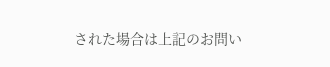された場合は上記のお問い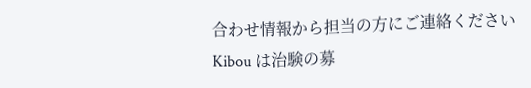合わせ情報から担当の方にご連絡ください
Kibou は治験の募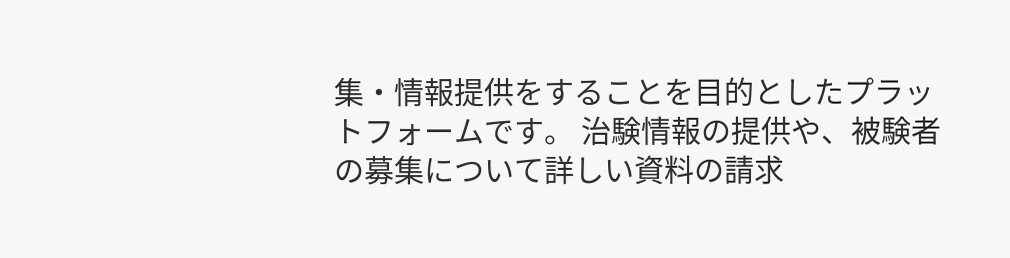集・情報提供をすることを目的としたプラットフォームです。 治験情報の提供や、被験者の募集について詳しい資料の請求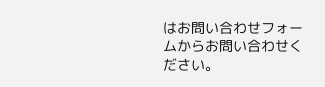はお問い合わせフォームからお問い合わせください。